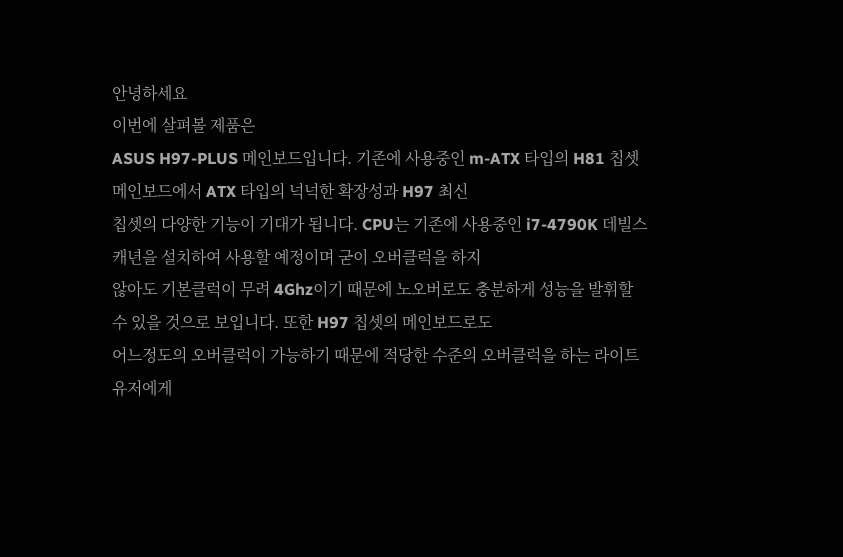안녕하세요
이번에 살펴볼 제품은
ASUS H97-PLUS 메인보드입니다. 기존에 사용중인 m-ATX 타입의 H81 칩셋 메인보드에서 ATX 타입의 넉넉한 확장성과 H97 최신
칩셋의 다양한 기능이 기대가 됩니다. CPU는 기존에 사용중인 i7-4790K 데빌스 캐년을 설치하여 사용할 예정이며 굳이 오버클럭을 하지
않아도 기본클럭이 무려 4Ghz이기 때문에 노오버로도 충분하게 성능을 발휘할 수 있을 것으로 보입니다. 또한 H97 칩셋의 메인보드로도
어느정도의 오버클럭이 가능하기 때문에 적당한 수준의 오버클럭을 하는 라이트 유저에게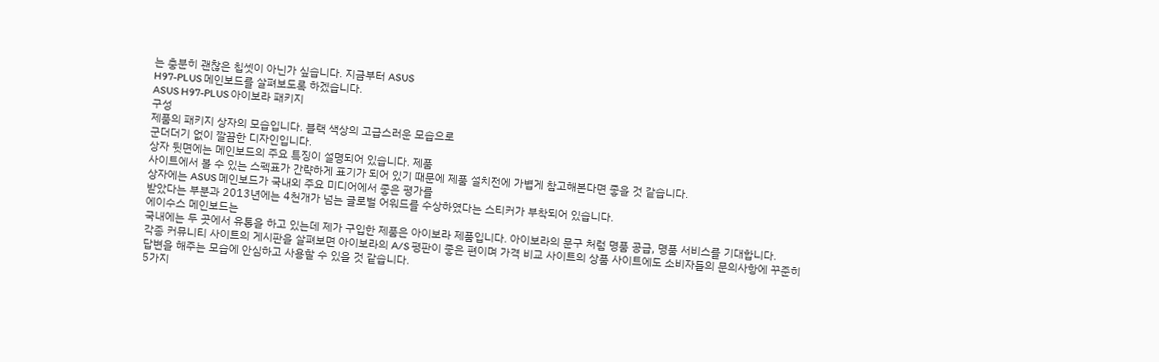는 충분히 괜찮은 칩셋이 아닌가 싶습니다. 지금부터 ASUS
H97-PLUS 메인보드를 살펴보도록 하겠습니다.
ASUS H97-PLUS 아이보라 패키지
구성
제품의 패키지 상자의 모습입니다. 블랙 색상의 고급스러운 모습으로
군더더기 없이 깔끔한 디자인입니다.
상자 뒷면에는 메인보드의 주요 특징이 설명되어 있습니다. 제품
사이트에서 볼 수 있는 스펙표가 간략하게 표기가 되어 있기 때문에 제품 설치전에 가볍게 참고해본다면 좋을 것 같습니다.
상자에는 ASUS 메인보드가 국내외 주요 미디어에서 좋은 평가를
받았다는 부분과 2013년에는 4천개가 넘는 글로벌 어워드를 수상하였다는 스티커가 부착되어 있습니다.
에이수스 메인보드는
국내에는 두 곳에서 유통을 하고 있는데 제가 구입한 제품은 아이보라 제품입니다. 아이보라의 문구 처럼 명품 공급, 명품 서비스를 기대합니다.
각종 커뮤니티 사이트의 게시판을 살펴보면 아이보라의 A/S 평판이 좋은 편이며 가격 비교 사이트의 상품 사이트에도 소비자들의 문의사항에 꾸준히
답변을 해주는 모습에 안심하고 사용할 수 있을 것 같습니다.
5가지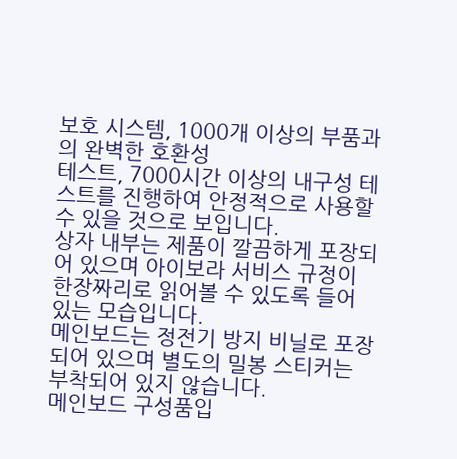보호 시스템, 1000개 이상의 부품과의 완벽한 호환성
테스트, 7000시간 이상의 내구성 테스트를 진행하여 안정적으로 사용할 수 있을 것으로 보입니다.
상자 내부는 제품이 깔끔하게 포장되어 있으며 아이보라 서비스 규정이
한장짜리로 읽어볼 수 있도록 들어 있는 모습입니다.
메인보드는 정전기 방지 비닐로 포장되어 있으며 별도의 밀봉 스티커는
부착되어 있지 않습니다.
메인보드 구성품입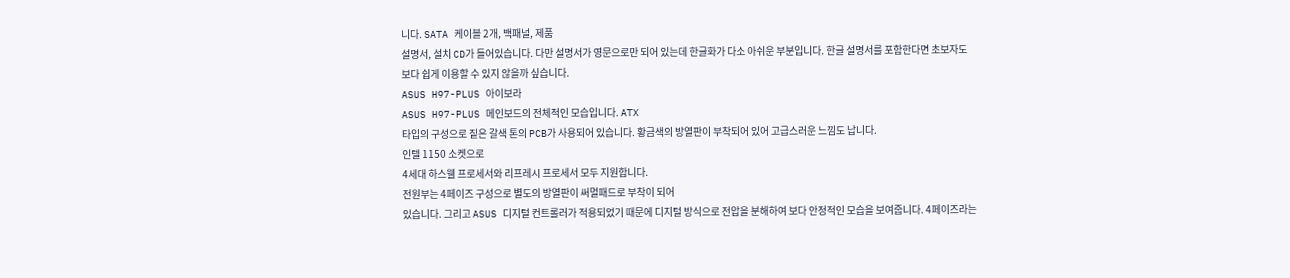니다. SATA 케이블 2개, 백패널, 제품
설명서, 설치 CD가 들어있습니다. 다만 설명서가 영문으로만 되어 있는데 한글화가 다소 아쉬운 부분입니다. 한글 설명서를 포함한다면 초보자도
보다 쉽게 이용할 수 있지 않을까 싶습니다.
ASUS H97-PLUS 아이보라
ASUS H97-PLUS 메인보드의 전체적인 모습입니다. ATX
타입의 구성으로 짙은 갈색 톤의 PCB가 사용되어 있습니다. 황금색의 방열판이 부착되어 있어 고급스러운 느낌도 납니다.
인텔 1150 소켓으로
4세대 하스웰 프로세서와 리프레시 프로세서 모두 지원합니다.
전원부는 4페이즈 구성으로 별도의 방열판이 써멀패드로 부착이 되어
있습니다. 그리고 ASUS 디지털 컨트롤러가 적용되었기 때문에 디지털 방식으로 전압을 분해하여 보다 안정적인 모습을 보여줍니다. 4페이즈라는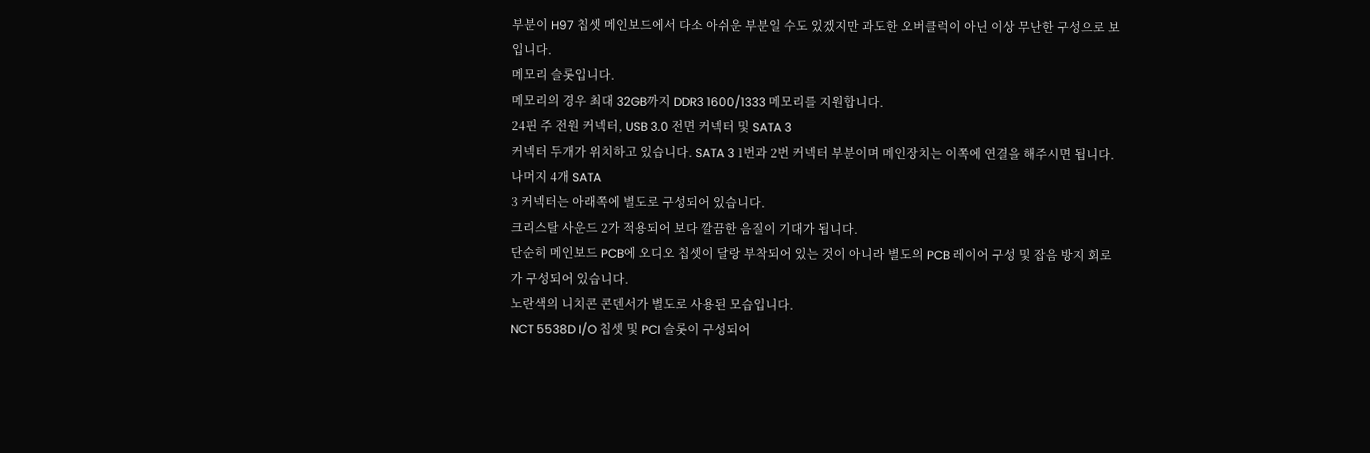부분이 H97 칩셋 메인보드에서 다소 아쉬운 부분일 수도 있겠지만 과도한 오버클럭이 아닌 이상 무난한 구성으로 보입니다.
메모리 슬롯입니다.
메모리의 경우 최대 32GB까지 DDR3 1600/1333 메모리를 지원합니다.
24핀 주 전원 커넥터, USB 3.0 전면 커넥터 및 SATA 3
커넥터 두개가 위치하고 있습니다. SATA 3 1번과 2번 커넥터 부분이며 메인장치는 이쪽에 연결을 해주시면 됩니다.
나머지 4개 SATA
3 커넥터는 아래쪽에 별도로 구성되어 있습니다.
크리스탈 사운드 2가 적용되어 보다 깔끔한 음질이 기대가 됩니다.
단순히 메인보드 PCB에 오디오 칩셋이 달랑 부착되어 있는 것이 아니라 별도의 PCB 레이어 구성 및 잡음 방지 회로가 구성되어 있습니다.
노란색의 니치콘 콘덴서가 별도로 사용된 모습입니다.
NCT 5538D I/O 칩셋 및 PCI 슬롯이 구성되어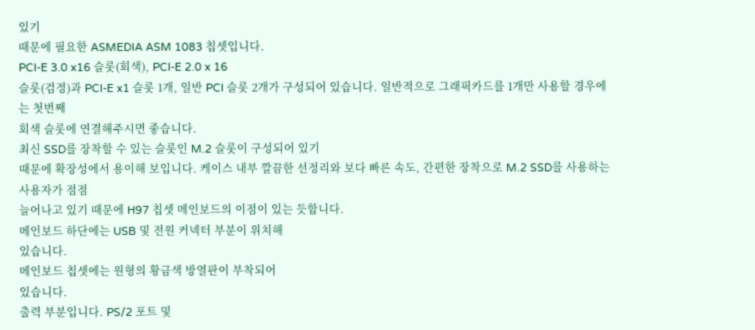있기
때문에 필요한 ASMEDIA ASM 1083 칩셋입니다.
PCI-E 3.0 x16 슬롯(회색), PCI-E 2.0 x 16
슬롯(검정)과 PCI-E x1 슬롯 1개, 일반 PCI 슬롯 2개가 구성되어 있습니다. 일반적으로 그래픽카드를 1개만 사용할 경우에는 첫번째
회색 슬롯에 연결해주시면 좋습니다.
최신 SSD를 장착할 수 있는 슬롯인 M.2 슬롯이 구성되어 있기
때문에 확장성에서 용이해 보입니다. 케이스 내부 깔끔한 선정리와 보다 빠른 속도, 간편한 장착으로 M.2 SSD를 사용하는 사용자가 점점
늘어나고 있기 때문에 H97 칩셋 메인보드의 이점이 있는 듯합니다.
메인보드 하단에는 USB 및 전원 커넥터 부분이 위치해
있습니다.
메인보드 칩셋에는 원형의 황금색 방열판이 부착되어
있습니다.
출력 부분입니다. PS/2 포트 및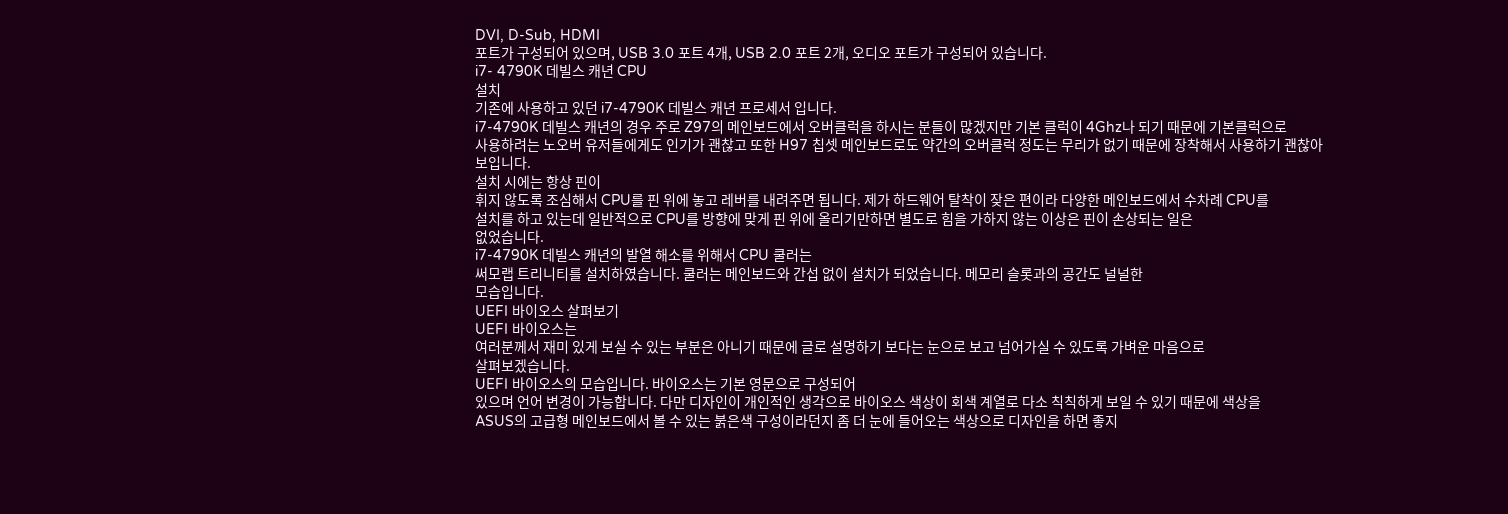DVI, D-Sub, HDMI
포트가 구성되어 있으며, USB 3.0 포트 4개, USB 2.0 포트 2개, 오디오 포트가 구성되어 있습니다.
i7- 4790K 데빌스 캐년 CPU
설치
기존에 사용하고 있던 i7-4790K 데빌스 캐년 프로세서 입니다.
i7-4790K 데빌스 캐년의 경우 주로 Z97의 메인보드에서 오버클럭을 하시는 분들이 많겠지만 기본 클럭이 4Ghz나 되기 때문에 기본클럭으로
사용하려는 노오버 유저들에게도 인기가 괜찮고 또한 H97 칩셋 메인보드로도 약간의 오버클럭 정도는 무리가 없기 때문에 장착해서 사용하기 괜찮아
보입니다.
설치 시에는 항상 핀이
휘지 않도록 조심해서 CPU를 핀 위에 놓고 레버를 내려주면 됩니다. 제가 하드웨어 탈착이 잦은 편이라 다양한 메인보드에서 수차례 CPU를
설치를 하고 있는데 일반적으로 CPU를 방향에 맞게 핀 위에 올리기만하면 별도로 힘을 가하지 않는 이상은 핀이 손상되는 일은
없었습니다.
i7-4790K 데빌스 캐년의 발열 해소를 위해서 CPU 쿨러는
써모랩 트리니티를 설치하였습니다. 쿨러는 메인보드와 간섭 없이 설치가 되었습니다. 메모리 슬롯과의 공간도 널널한
모습입니다.
UEFI 바이오스 살펴보기
UEFI 바이오스는
여러분께서 재미 있게 보실 수 있는 부분은 아니기 때문에 글로 설명하기 보다는 눈으로 보고 넘어가실 수 있도록 가벼운 마음으로
살펴보겠습니다.
UEFI 바이오스의 모습입니다. 바이오스는 기본 영문으로 구성되어
있으며 언어 변경이 가능합니다. 다만 디자인이 개인적인 생각으로 바이오스 색상이 회색 계열로 다소 칙칙하게 보일 수 있기 때문에 색상을
ASUS의 고급형 메인보드에서 볼 수 있는 붉은색 구성이라던지 좀 더 눈에 들어오는 색상으로 디자인을 하면 좋지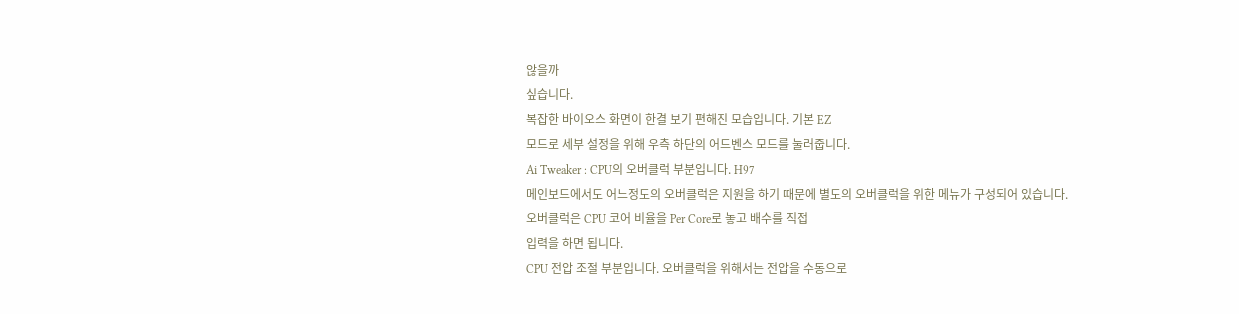않을까
싶습니다.
복잡한 바이오스 화면이 한결 보기 편해진 모습입니다. 기본 EZ
모드로 세부 설정을 위해 우측 하단의 어드벤스 모드를 눌러줍니다.
Ai Tweaker : CPU의 오버클럭 부분입니다. H97
메인보드에서도 어느정도의 오버클럭은 지원을 하기 때문에 별도의 오버클럭을 위한 메뉴가 구성되어 있습니다.
오버클럭은 CPU 코어 비율을 Per Core로 놓고 배수를 직접
입력을 하면 됩니다.
CPU 전압 조절 부분입니다. 오버클럭을 위해서는 전압을 수동으로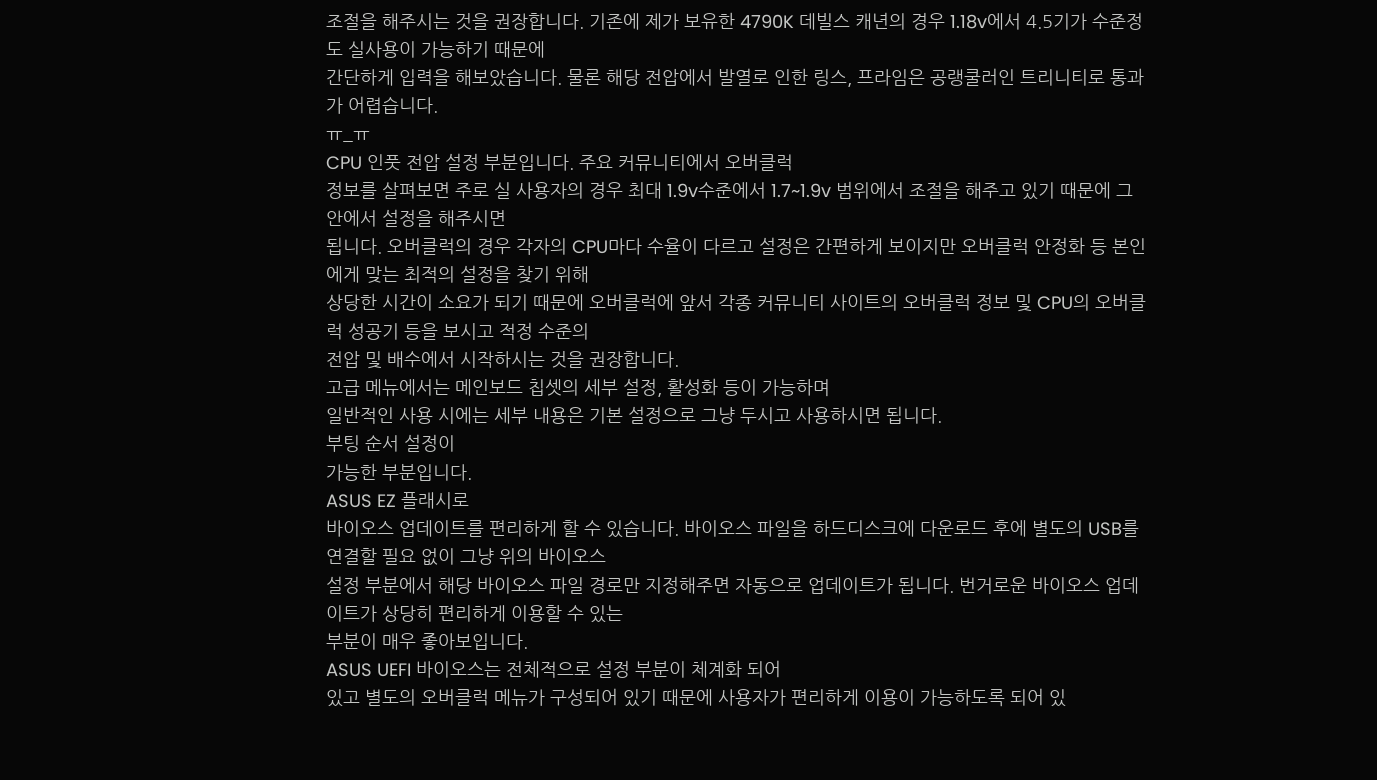조절을 해주시는 것을 권장합니다. 기존에 제가 보유한 4790K 데빌스 캐년의 경우 1.18v에서 4.5기가 수준정도 실사용이 가능하기 때문에
간단하게 입력을 해보았습니다. 물론 해당 전압에서 발열로 인한 링스, 프라임은 공랭쿨러인 트리니티로 통과가 어렵습니다.
ㅠ_ㅠ
CPU 인풋 전압 설정 부분입니다. 주요 커뮤니티에서 오버클럭
정보를 살펴보면 주로 실 사용자의 경우 최대 1.9v수준에서 1.7~1.9v 범위에서 조절을 해주고 있기 때문에 그 안에서 설정을 해주시면
됩니다. 오버클럭의 경우 각자의 CPU마다 수율이 다르고 설정은 간편하게 보이지만 오버클럭 안정화 등 본인에게 맞는 최적의 설정을 찾기 위해
상당한 시간이 소요가 되기 때문에 오버클럭에 앞서 각종 커뮤니티 사이트의 오버클럭 정보 및 CPU의 오버클럭 성공기 등을 보시고 적정 수준의
전압 및 배수에서 시작하시는 것을 권장합니다.
고급 메뉴에서는 메인보드 칩셋의 세부 설정, 활성화 등이 가능하며
일반적인 사용 시에는 세부 내용은 기본 설정으로 그냥 두시고 사용하시면 됩니다.
부팅 순서 설정이
가능한 부분입니다.
ASUS EZ 플래시로
바이오스 업데이트를 편리하게 할 수 있습니다. 바이오스 파일을 하드디스크에 다운로드 후에 별도의 USB를 연결할 필요 없이 그냥 위의 바이오스
설정 부분에서 해당 바이오스 파일 경로만 지정해주면 자동으로 업데이트가 됩니다. 번거로운 바이오스 업데이트가 상당히 편리하게 이용할 수 있는
부분이 매우 좋아보입니다.
ASUS UEFI 바이오스는 전체적으로 설정 부분이 체계화 되어
있고 별도의 오버클럭 메뉴가 구성되어 있기 때문에 사용자가 편리하게 이용이 가능하도록 되어 있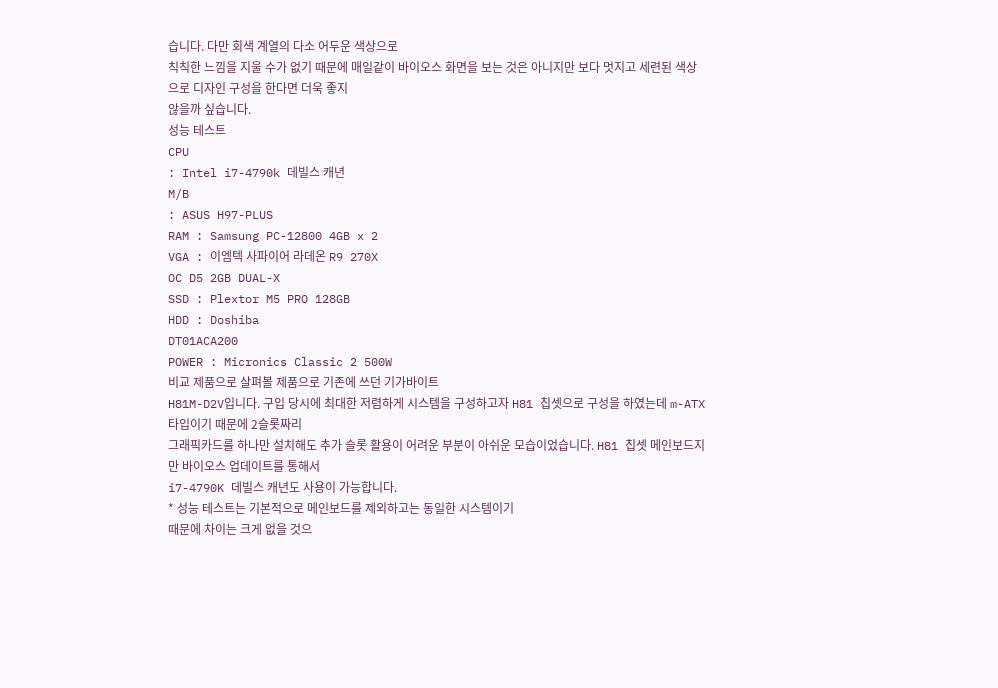습니다. 다만 회색 계열의 다소 어두운 색상으로
칙칙한 느낌을 지울 수가 없기 때문에 매일같이 바이오스 화면을 보는 것은 아니지만 보다 멋지고 세련된 색상으로 디자인 구성을 한다면 더욱 좋지
않을까 싶습니다.
성능 테스트
CPU
: Intel i7-4790k 데빌스 캐년
M/B
: ASUS H97-PLUS
RAM : Samsung PC-12800 4GB x 2
VGA : 이엠텍 사파이어 라데온 R9 270X
OC D5 2GB DUAL-X
SSD : Plextor M5 PRO 128GB
HDD : Doshiba
DT01ACA200
POWER : Micronics Classic 2 500W
비교 제품으로 살펴볼 제품으로 기존에 쓰던 기가바이트
H81M-D2V입니다. 구입 당시에 최대한 저렴하게 시스템을 구성하고자 H81 칩셋으로 구성을 하였는데 m-ATX 타입이기 때문에 2슬롯짜리
그래픽카드를 하나만 설치해도 추가 슬롯 활용이 어려운 부분이 아쉬운 모습이었습니다. H81 칩셋 메인보드지만 바이오스 업데이트를 통해서
i7-4790K 데빌스 캐년도 사용이 가능합니다.
* 성능 테스트는 기본적으로 메인보드를 제외하고는 동일한 시스템이기
때문에 차이는 크게 없을 것으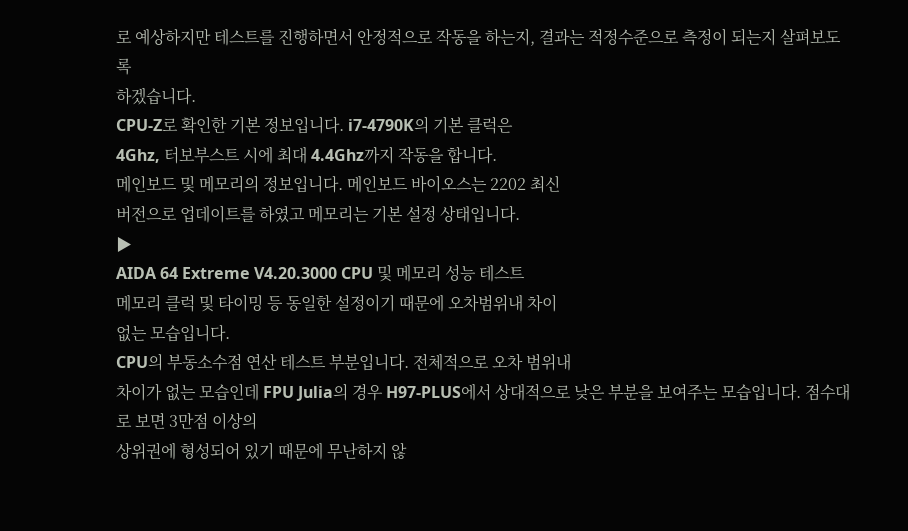로 예상하지만 테스트를 진행하면서 안정적으로 작동을 하는지, 결과는 적정수준으로 측정이 되는지 살펴보도록
하겠습니다.
CPU-Z로 확인한 기본 정보입니다. i7-4790K의 기본 클럭은
4Ghz, 터보부스트 시에 최대 4.4Ghz까지 작동을 합니다.
메인보드 및 메모리의 정보입니다. 메인보드 바이오스는 2202 최신
버전으로 업데이트를 하였고 메모리는 기본 설정 상태입니다.
▶
AIDA 64 Extreme V4.20.3000 CPU 및 메모리 성능 테스트
메모리 클럭 및 타이밍 등 동일한 설정이기 때문에 오차범위내 차이
없는 모습입니다.
CPU의 부동소수점 연산 테스트 부분입니다. 전체적으로 오차 범위내
차이가 없는 모습인데 FPU Julia의 경우 H97-PLUS에서 상대적으로 낮은 부분을 보여주는 모습입니다. 점수대로 보면 3만점 이상의
상위권에 형성되어 있기 때문에 무난하지 않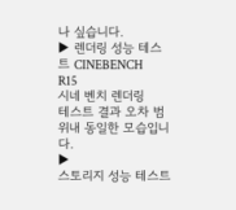나 싶습니다.
▶ 렌더링 성능 테스트 CINEBENCH
R15
시네 벤치 렌더링
테스트 결과 오차 범위내 동일한 모습입니다.
▶
스토리지 성능 테스트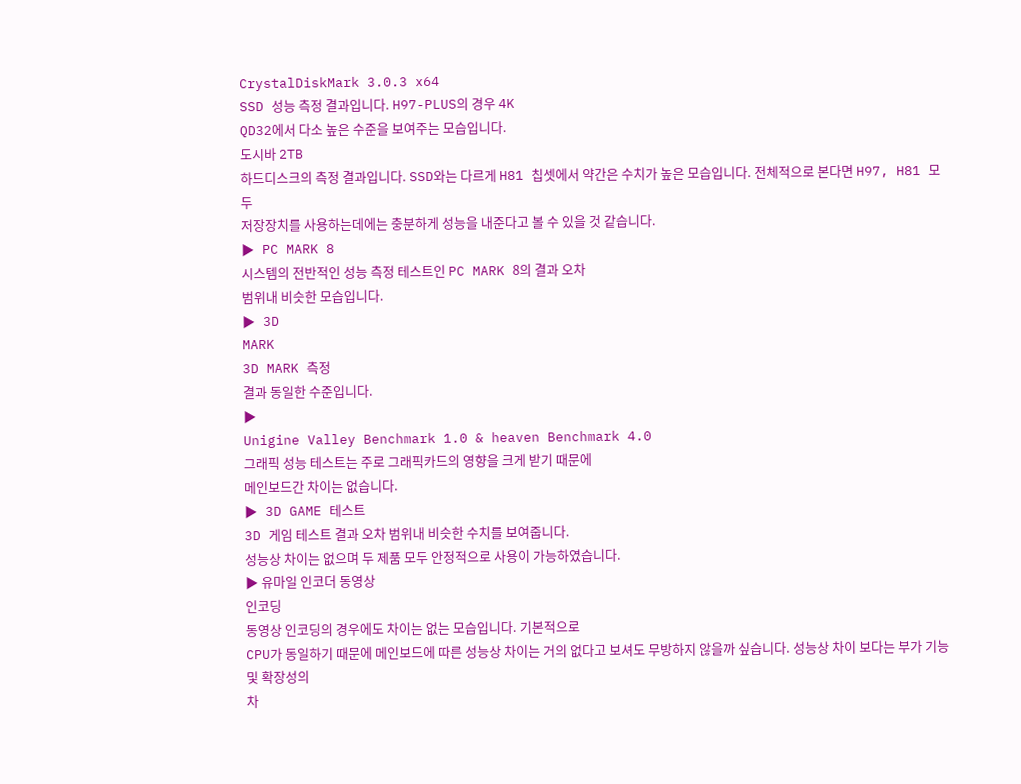CrystalDiskMark 3.0.3 x64
SSD 성능 측정 결과입니다. H97-PLUS의 경우 4K
QD32에서 다소 높은 수준을 보여주는 모습입니다.
도시바 2TB
하드디스크의 측정 결과입니다. SSD와는 다르게 H81 칩셋에서 약간은 수치가 높은 모습입니다. 전체적으로 본다면 H97, H81 모두
저장장치를 사용하는데에는 충분하게 성능을 내준다고 볼 수 있을 것 같습니다.
▶ PC MARK 8
시스템의 전반적인 성능 측정 테스트인 PC MARK 8의 결과 오차
범위내 비슷한 모습입니다.
▶ 3D
MARK
3D MARK 측정
결과 동일한 수준입니다.
▶
Unigine Valley Benchmark 1.0 & heaven Benchmark 4.0
그래픽 성능 테스트는 주로 그래픽카드의 영향을 크게 받기 때문에
메인보드간 차이는 없습니다.
▶ 3D GAME 테스트
3D 게임 테스트 결과 오차 범위내 비슷한 수치를 보여줍니다.
성능상 차이는 없으며 두 제품 모두 안정적으로 사용이 가능하였습니다.
▶ 유마일 인코더 동영상
인코딩
동영상 인코딩의 경우에도 차이는 없는 모습입니다. 기본적으로
CPU가 동일하기 때문에 메인보드에 따른 성능상 차이는 거의 없다고 보셔도 무방하지 않을까 싶습니다. 성능상 차이 보다는 부가 기능 및 확장성의
차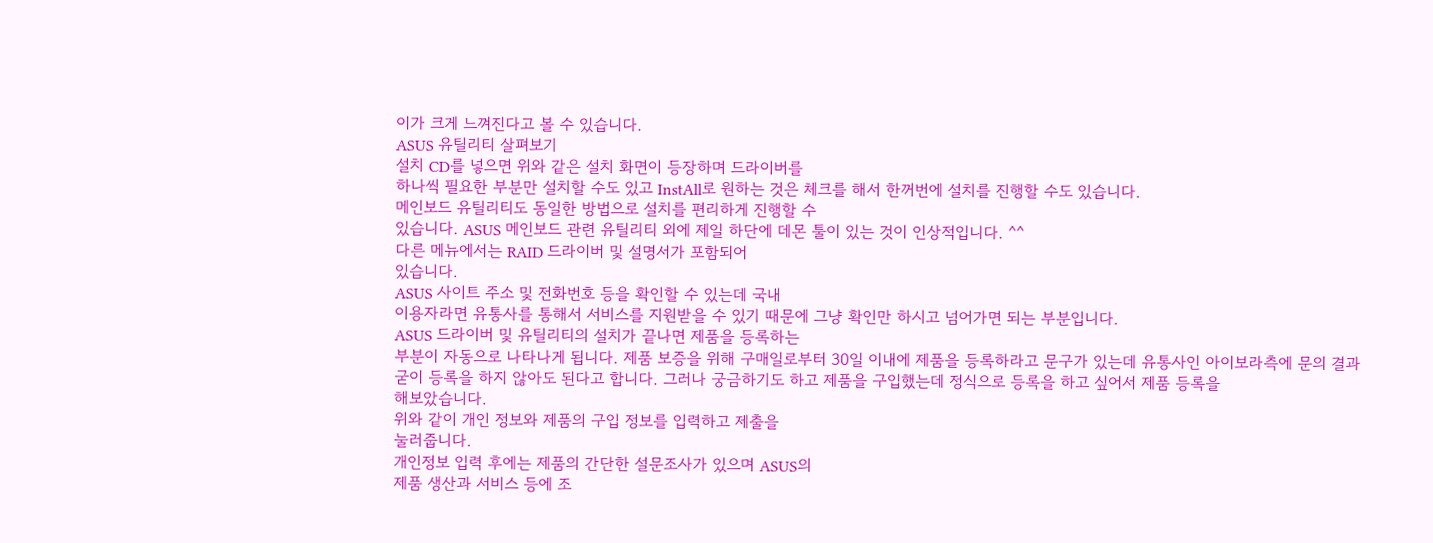이가 크게 느껴진다고 볼 수 있습니다.
ASUS 유틸리티 살펴보기
설치 CD를 넣으면 위와 같은 설치 화면이 등장하며 드라이버를
하나씩 필요한 부분만 설치할 수도 있고 InstAll로 원하는 것은 체크를 해서 한꺼번에 설치를 진행할 수도 있습니다.
메인보드 유틸리티도 동일한 방법으로 설치를 편리하게 진행할 수
있습니다. ASUS 메인보드 관련 유틸리티 외에 제일 하단에 데몬 툴이 있는 것이 인상적입니다. ^^
다른 메뉴에서는 RAID 드라이버 및 설명서가 포함되어
있습니다.
ASUS 사이트 주소 및 전화번호 등을 확인할 수 있는데 국내
이용자라면 유통사를 통해서 서비스를 지원받을 수 있기 때문에 그냥 확인만 하시고 넘어가면 되는 부분입니다.
ASUS 드라이버 및 유틸리티의 설치가 끝나면 제품을 등록하는
부분이 자동으로 나타나게 됩니다. 제품 보증을 위해 구매일로부터 30일 이내에 제품을 등록하라고 문구가 있는데 유통사인 아이보라측에 문의 결과
굳이 등록을 하지 않아도 된다고 합니다. 그러나 궁금하기도 하고 제품을 구입했는데 정식으로 등록을 하고 싶어서 제품 등록을
해보았습니다.
위와 같이 개인 정보와 제품의 구입 정보를 입력하고 제출을
눌러줍니다.
개인정보 입력 후에는 제품의 간단한 설문조사가 있으며 ASUS의
제품 생산과 서비스 등에 조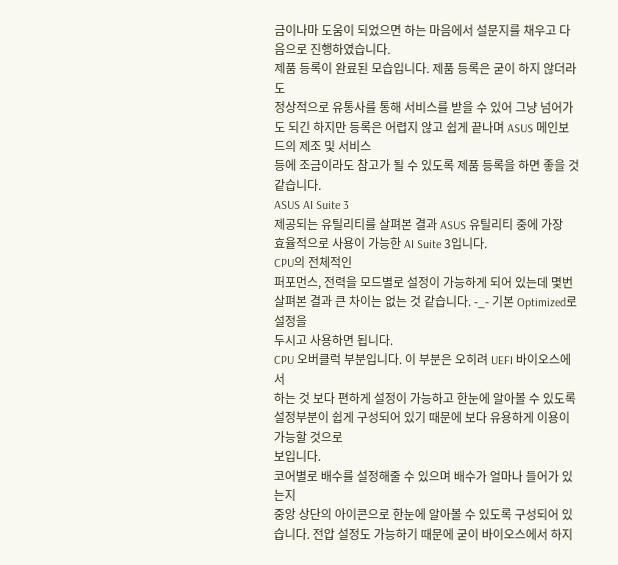금이나마 도움이 되었으면 하는 마음에서 설문지를 채우고 다음으로 진행하였습니다.
제품 등록이 완료된 모습입니다. 제품 등록은 굳이 하지 않더라도
정상적으로 유통사를 통해 서비스를 받을 수 있어 그냥 넘어가도 되긴 하지만 등록은 어렵지 않고 쉽게 끝나며 ASUS 메인보드의 제조 및 서비스
등에 조금이라도 참고가 될 수 있도록 제품 등록을 하면 좋을 것 같습니다.
ASUS AI Suite 3
제공되는 유틸리티를 살펴본 결과 ASUS 유틸리티 중에 가장
효율적으로 사용이 가능한 AI Suite 3입니다.
CPU의 전체적인
퍼포먼스, 전력을 모드별로 설정이 가능하게 되어 있는데 몇번 살펴본 결과 큰 차이는 없는 것 같습니다. -_- 기본 Optimized로 설정을
두시고 사용하면 됩니다.
CPU 오버클럭 부분입니다. 이 부분은 오히려 UEFI 바이오스에서
하는 것 보다 편하게 설정이 가능하고 한눈에 알아볼 수 있도록 설정부분이 쉽게 구성되어 있기 때문에 보다 유용하게 이용이 가능할 것으로
보입니다.
코어별로 배수를 설정해줄 수 있으며 배수가 얼마나 들어가 있는지
중앙 상단의 아이콘으로 한눈에 알아볼 수 있도록 구성되어 있습니다. 전압 설정도 가능하기 때문에 굳이 바이오스에서 하지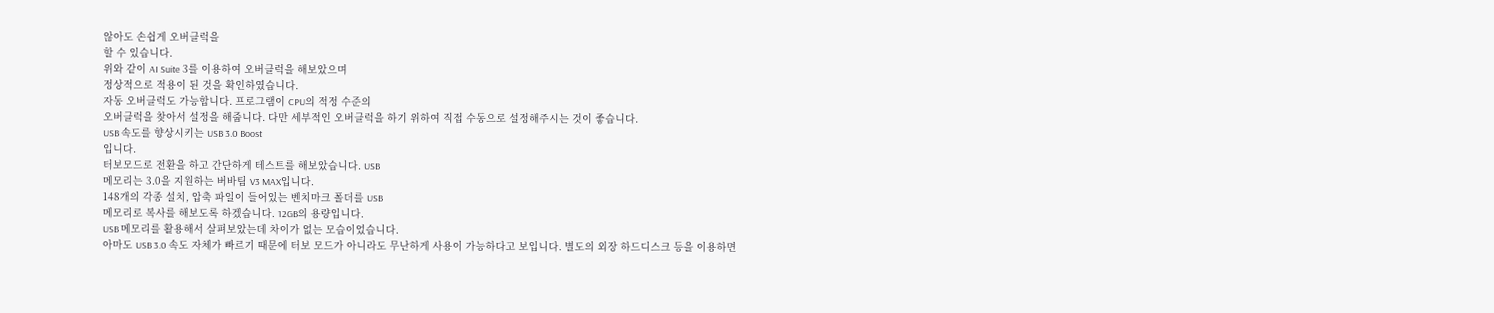않아도 손쉽게 오버클럭을
할 수 있습니다.
위와 같이 AI Suite 3를 이용하여 오버클럭을 해보았으며
정상적으로 적용이 된 것을 확인하였습니다.
자동 오버클럭도 가능합니다. 프로그램이 CPU의 적정 수준의
오버클럭을 찾아서 설정을 해줍니다. 다만 세부적인 오버클럭을 하기 위하여 직접 수동으로 설정해주시는 것이 좋습니다.
USB 속도를 향상시키는 USB 3.0 Boost
입니다.
터보모드로 전환을 하고 간단하게 테스트를 해보았습니다. USB
메모리는 3.0을 지원하는 버바팀 V3 MAX입니다.
148개의 각종 설치, 압축 파일이 들어있는 벤치마크 폴더를 USB
메모리로 복사를 해보도록 하겠습니다. 12GB의 용량입니다.
USB 메모리를 활용해서 살펴보았는데 차이가 없는 모습이었습니다.
아마도 USB 3.0 속도 자체가 빠르기 때문에 터보 모드가 아니라도 무난하게 사용이 가능하다고 보입니다. 별도의 외장 하드디스크 등을 이용하면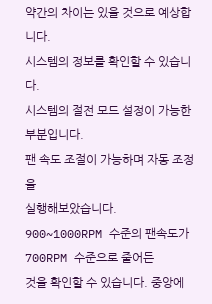약간의 차이는 있을 것으로 예상합니다.
시스템의 정보를 확인할 수 있습니다.
시스템의 절전 모드 설정이 가능한
부분입니다.
팬 속도 조절이 가능하며 자동 조정을
실행해보았습니다.
900~1000RPM 수준의 팬속도가 700RPM 수준으로 줄어든
것을 확인할 수 있습니다. 중앙에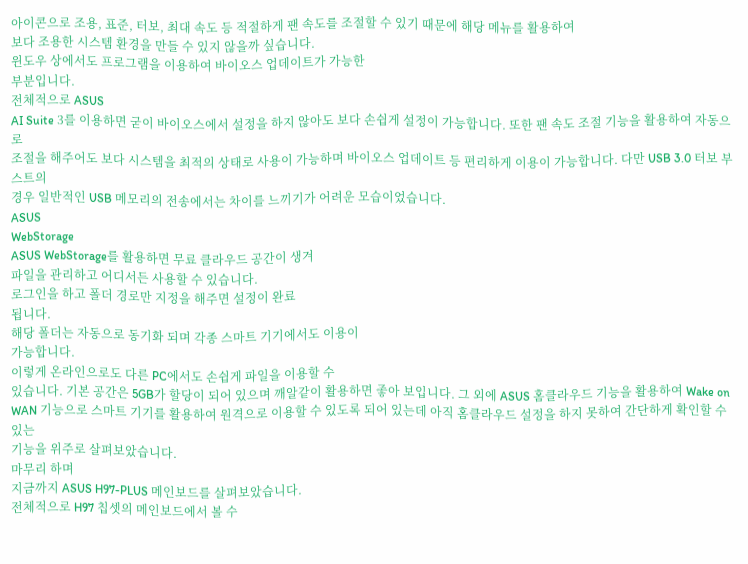아이콘으로 조용, 표준, 터보, 최대 속도 등 적절하게 팬 속도를 조절할 수 있기 때문에 해당 메뉴를 활용하여
보다 조용한 시스템 환경을 만들 수 있지 않을까 싶습니다.
윈도우 상에서도 프로그램을 이용하여 바이오스 업데이트가 가능한
부분입니다.
전체적으로 ASUS
AI Suite 3를 이용하면 굳이 바이오스에서 설정을 하지 않아도 보다 손쉽게 설정이 가능합니다. 또한 팬 속도 조절 기능을 활용하여 자동으로
조절을 해주어도 보다 시스템을 최적의 상태로 사용이 가능하며 바이오스 업데이트 등 편리하게 이용이 가능합니다. 다만 USB 3.0 터보 부스트의
경우 일반적인 USB 메모리의 전송에서는 차이를 느끼기가 어려운 모습이었습니다.
ASUS
WebStorage
ASUS WebStorage를 활용하면 무료 클라우드 공간이 생겨
파일을 관리하고 어디서든 사용할 수 있습니다.
로그인을 하고 폴더 경로만 지정을 해주면 설정이 완료
됩니다.
해당 폴더는 자동으로 동기화 되며 각종 스마트 기기에서도 이용이
가능합니다.
이렇게 온라인으로도 다른 PC에서도 손쉽게 파일을 이용할 수
있습니다. 기본 공간은 5GB가 할당이 되어 있으며 깨알같이 활용하면 좋아 보입니다. 그 외에 ASUS 홈클라우드 기능을 활용하여 Wake on
WAN 기능으로 스마트 기기를 활용하여 원격으로 이용할 수 있도록 되어 있는데 아직 홈클라우드 설정을 하지 못하여 간단하게 확인할 수 있는
기능을 위주로 살펴보았습니다.
마무리 하며
지금까지 ASUS H97-PLUS 메인보드를 살펴보았습니다.
전체적으로 H97 칩셋의 메인보드에서 볼 수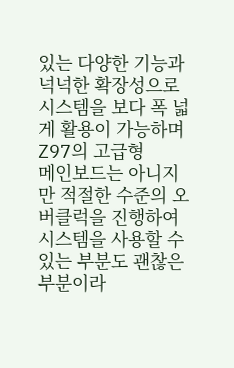있는 다양한 기능과 넉넉한 확장성으로 시스템을 보다 폭 넓게 활용이 가능하며 Z97의 고급형
메인보드는 아니지만 적절한 수준의 오버클럭을 진행하여 시스템을 사용할 수 있는 부분도 괜찮은 부분이라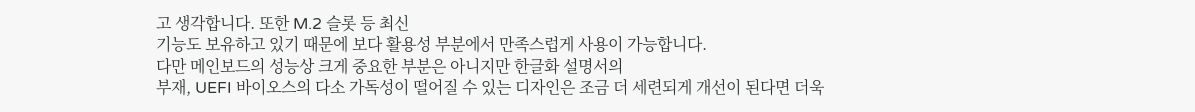고 생각합니다. 또한 M.2 슬롯 등 최신
기능도 보유하고 있기 때문에 보다 활용성 부분에서 만족스럽게 사용이 가능합니다.
다만 메인보드의 성능상 크게 중요한 부분은 아니지만 한글화 설명서의
부재, UEFI 바이오스의 다소 가독성이 떨어질 수 있는 디자인은 조금 더 세련되게 개선이 된다면 더욱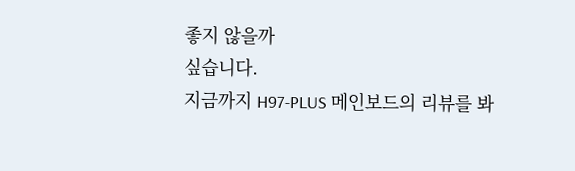좋지 않을까
싶습니다.
지금까지 H97-PLUS 메인보드의 리뷰를 봐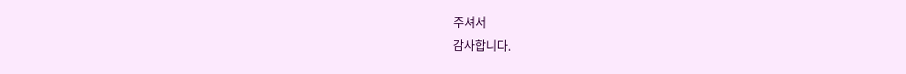주셔서
감사합니다.